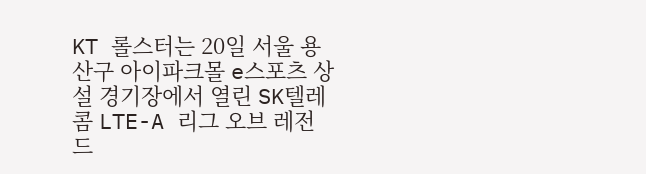KT 롤스터는 20일 서울 용산구 아이파크몰 e스포츠 상설 경기장에서 열린 SK텔레콤 LTE-A 리그 오브 레전드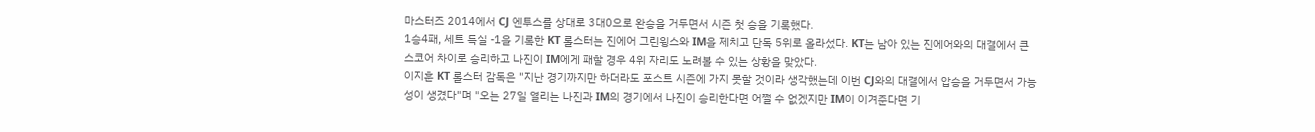마스터즈 2014에서 CJ 엔투스를 상대로 3대0으로 완승을 거두면서 시즌 첫 승을 기록했다.
1승4패, 세트 득실 -1을 기록한 KT 롤스터는 진에어 그린윙스와 IM을 제치고 단독 5위로 올라섰다. KT는 남아 있는 진에어와의 대결에서 큰 스코어 차이로 승리하고 나진이 IM에게 패할 경우 4위 자리도 노려볼 수 있는 상황을 맞았다.
이지훈 KT 롤스터 감독은 "지난 경기까지만 하더라도 포스트 시즌에 가지 못할 것이라 생각했는데 이번 CJ와의 대결에서 압승을 거두면서 가능성이 생겼다"며 "오는 27일 열리는 나진과 IM의 경기에서 나진이 승리한다면 어쩔 수 없겠지만 IM이 이겨준다면 기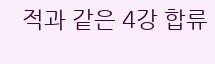적과 같은 4강 합류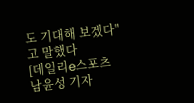도 기대해 보겠다"고 말했다
[데일리e스포츠 남윤성 기자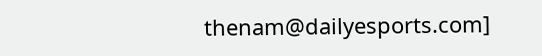thenam@dailyesports.com]